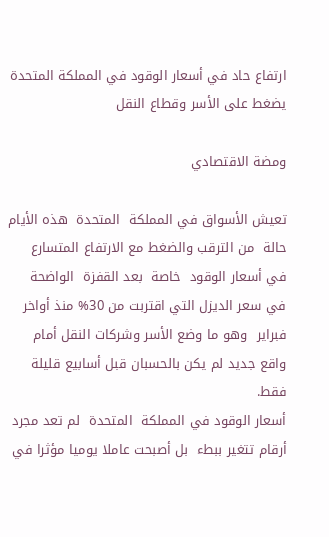ارتفاع حاد في أسعار الوقود في المملكة المتحدة يضغط على الأسر وقطاع النقل

ومضة الاقتصادي

تعيش الأسواق في المملكة  المتحدة  هذه الأيام حالة  من الترقب والضغط مع الارتفاع المتسارع في أسعار الوقود  خاصة  بعد القفزة  الواضحة  في سعر الديزل التي اقتربت من 30% منذ أواخر فبراير  وهو ما وضع الأسر وشركات النقل أمام واقع جديد لم يكن بالحسبان قبل أسابيع قليلة  فقط.
أسعار الوقود في المملكة  المتحدة  لم تعد مجرد أرقام تتغير ببطء  بل أصبحت عاملا يوميا مؤثرا في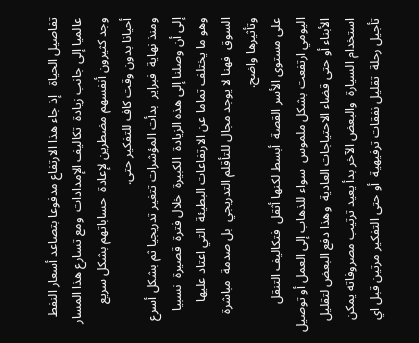تفاصيل الحياة   إذ جاء هذا الارتفاع مدفوعا بتصاعد أسعار النفط عالميا إلى جانب زيادة  تكاليف الإمدادات  ومع تسارع هذا المسار وجد كثيرون أنفسهم مضطرين لإعادة  حساباتهم بشكل سريع  أحيانا بدون وقت كاف للتفكير حتى.
ومنذ نهاية  فبراير  بدأت المؤشرات تتغير تدريجيا ثم بشكل أسرع  إلى أن وصلنا إلى هذه الزيادة  الكبيرة  خلال فترة  قصيرة  نسبيا  وهو ما يختلف تماما عن الارتفاعات البطيئة  التي اعتاد عليها السوق  فهنا لا يوجد مجال للتأقلم التدريجي  بل صدمة  مباشرة   وتأثيرها واضح.
على مستوى الأسر القصة  أبسط لكنها أثقل  فتكاليف التنقل اليومي ارتفعت بشكل ملموس  سواء للذهاب إلى العمل أو توصيل الأبناء أو حتى قضاء الاحتياجات العادية  وهذا دفع البعض لتقليل استخدام السيارة  والبعض الآخر بدأ يعيد ترتيب مصروفاته يمكن تأجيل رحلة  تقليل نفقات ترفيهية  أو حتى التفكير مرتين قبل اي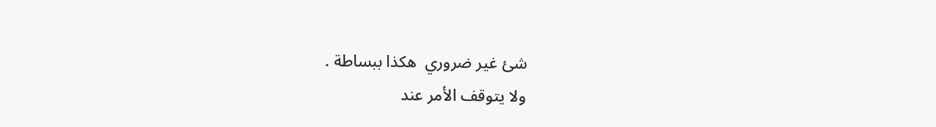شئ غير ضروري  هكذا ببساطة .
ولا يتوقف الأمر عند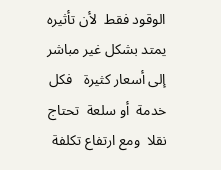الوقود فقط  لأن تأثيره يمتد بشكل غير مباشر إلى أسعار كثيرة   فكل خدمة  أو سلعة  تحتاج نقلا  ومع ارتفاع تكلفة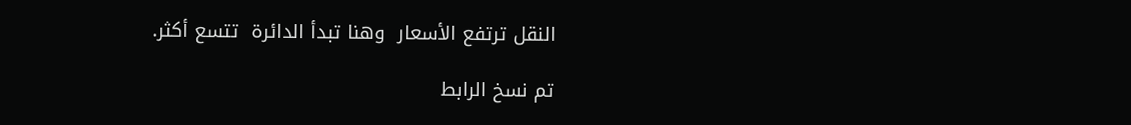النقل ترتفع الأسعار  وهنا تبدأ الدائرة  تتسع أكثر.

تم نسخ الرابط